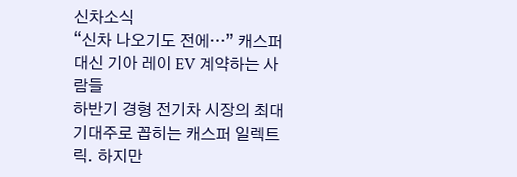신차소식
“신차 나오기도 전에…” 캐스퍼 대신 기아 레이 EV 계약하는 사람들
하반기 경형 전기차 시장의 최대 기대주로 꼽히는 캐스퍼 일렉트릭. 하지만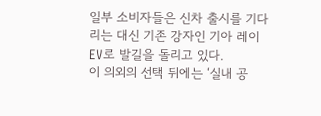일부 소비자들은 신차 출시를 기다리는 대신 기존 강자인 기아 레이 EV로 발길을 돌리고 있다.
이 의외의 선택 뒤에는 ‘실내 공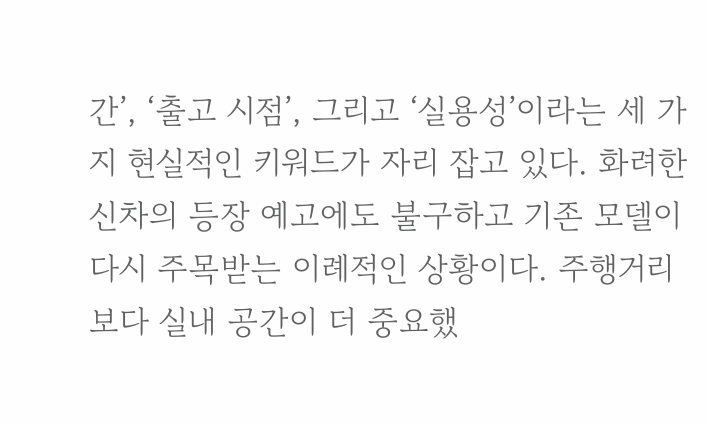간’, ‘출고 시점’, 그리고 ‘실용성’이라는 세 가지 현실적인 키워드가 자리 잡고 있다. 화려한 신차의 등장 예고에도 불구하고 기존 모델이 다시 주목받는 이례적인 상황이다. 주행거리보다 실내 공간이 더 중요했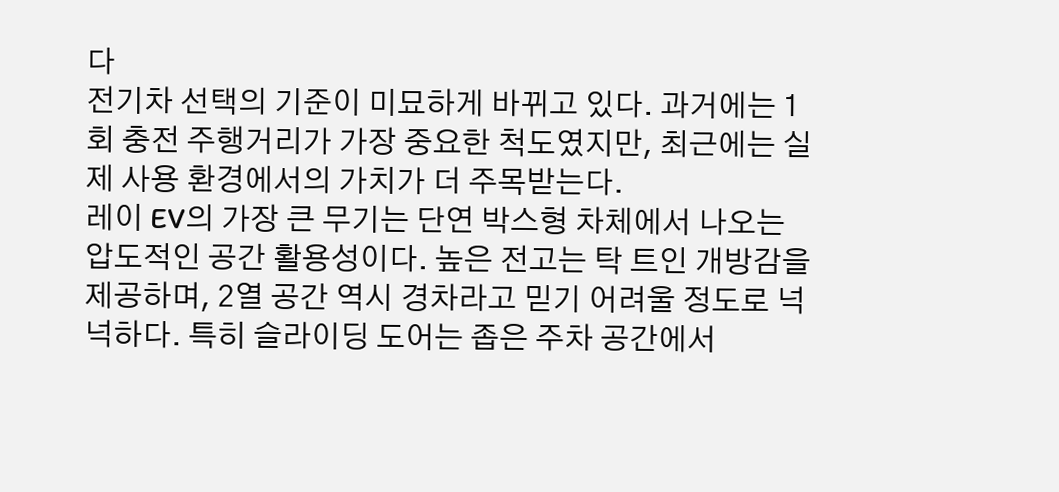다
전기차 선택의 기준이 미묘하게 바뀌고 있다. 과거에는 1회 충전 주행거리가 가장 중요한 척도였지만, 최근에는 실제 사용 환경에서의 가치가 더 주목받는다.
레이 EV의 가장 큰 무기는 단연 박스형 차체에서 나오는 압도적인 공간 활용성이다. 높은 전고는 탁 트인 개방감을 제공하며, 2열 공간 역시 경차라고 믿기 어려울 정도로 넉넉하다. 특히 슬라이딩 도어는 좁은 주차 공간에서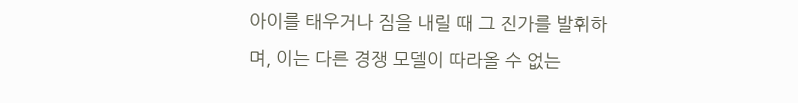아이를 태우거나 짐을 내릴 때 그 진가를 발휘하며, 이는 다른 경쟁 모델이 따라올 수 없는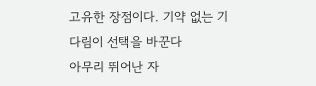고유한 장점이다. 기약 없는 기다림이 선택을 바꾼다
아무리 뛰어난 자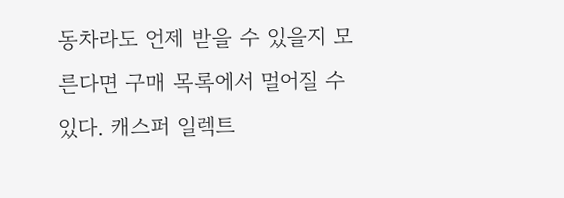동차라도 언제 받을 수 있을지 모른다면 구매 목록에서 멀어질 수 있다. 캐스퍼 일렉트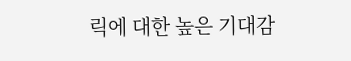릭에 대한 높은 기대감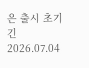은 출시 초기 긴
2026.07.04